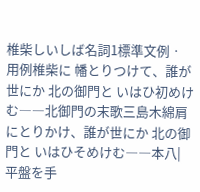椎柴しいしば名詞1標準文例 · 用例椎柴に 幡とりつけて、誰が世にか 北の御門と いはひ初めけむ――北御門の末歌三島木綿肩にとりかけ、誰が世にか 北の御門と いはひそめけむ――本八|平盤を手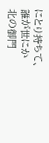にとり持ちて、誰が世にか 北の御門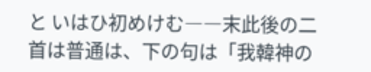と いはひ初めけむ――末此後の二首は普通は、下の句は「我韓神の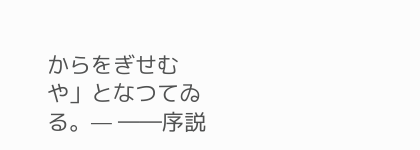からをぎせむや」となつてゐる。— ――序説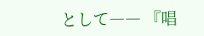として―― 『唱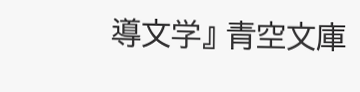導文学』 青空文庫